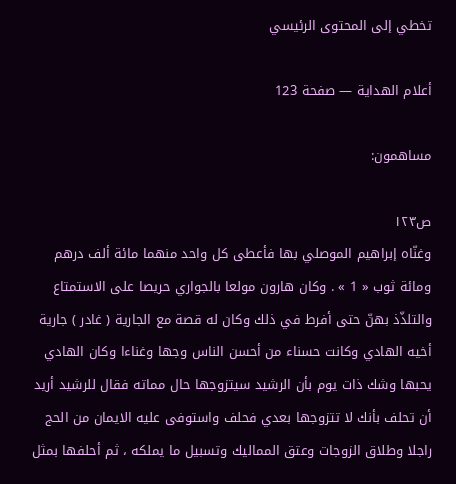تخطي إلى المحتوى الرئيسي

أعلام الهداية — صفحة 123

مساهمون:

ص١٢٣
وغنّاه إبراهيم الموصلي بها فأعطى كل واحد منهما مائة ألف درهم ومائة ثوب « 1 » . وكان هارون مولعا بالجواري حريصا على الاستمتاع والتلذّذ بهنّ حتى أفرط في ذلك وكان له قصة مع الجارية ( غادر ) جارية أخيه الهادي وكانت حسناء من أحسن الناس وجها وغناءا وكان الهادي يحبها وشك ذات يوم بأن الرشيد سيتزوجها حال مماته فقال للرشيد أريد أن تحلف بأنك لا تتزوجها بعدي فحلف واستوفى عليه الايمان من الحج راجلا وطلاق الزوجات وعتق المماليك وتسبيل ما يملكه ، ثم أحلفها بمثل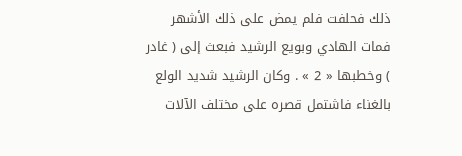ذلك فحلفت فلم يمض على ذلك الأشهر فمات الهادي وبويع الرشيد فبعث إلى ( غادر ) وخطبها « 2 » . وكان الرشيد شديد الولع بالغناء فاشتمل قصره على مختلف الآلات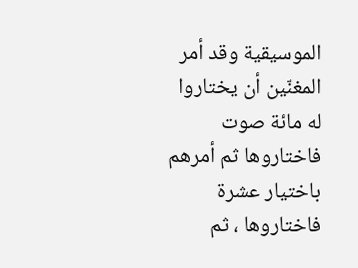الموسيقية وقد أمر المغنّين أن يختاروا له مائة صوت فاختاروها ثم أمرهم باختيار عشرة فاختاروها ، ثم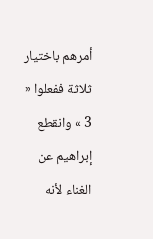أمرهم باختيار ثلاثة ففعلوا « 3 » وانقطع إبراهيم عن الغناء لأنه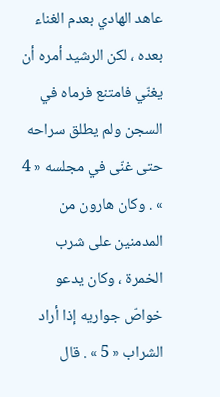عاهد الهادي بعدم الغناء بعده ، لكن الرشيد أمره أن يغنّي فامتنع فرماه في السجن ولم يطلق سراحه حتى غنّى في مجلسه « 4 » . وكان هارون من المدمنين على شرب الخمرة ، وكان يدعو خواصّ جواريه إذا أراد الشراب « 5 » . قال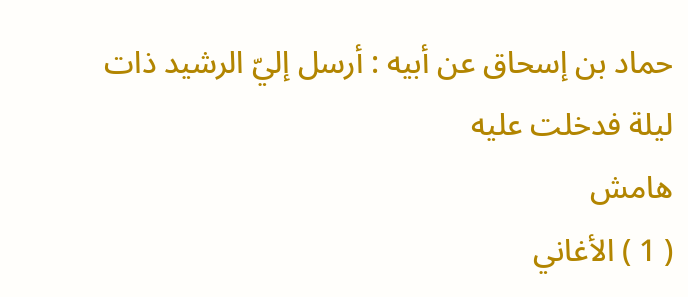حماد بن إسحاق عن أبيه : أرسل إليّ الرشيد ذات ليلة فدخلت عليه
هامش
( 1 ) الأغاني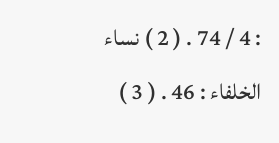: 4 / 74 . ( 2 ) نساء الخلفاء : 46 . ( 3 )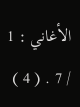الأغاني : 1 / 7 . ( 4 )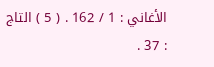الأغاني : 1 / 162 . ( 5 ) التاج : 37 .